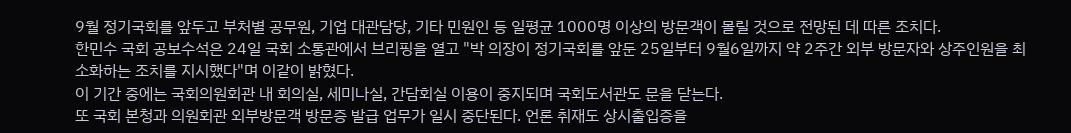9월 정기국회를 앞두고 부처별 공무원, 기업 대관담당, 기타 민원인 등 일평균 1000명 이상의 방문객이 몰릴 것으로 전망된 데 따른 조치다.
한민수 국회 공보수석은 24일 국회 소통관에서 브리핑을 열고 "박 의장이 정기국회를 앞둔 25일부터 9월6일까지 약 2주간 외부 방문자와 상주인원을 최소화하는 조치를 지시했다"며 이같이 밝혔다.
이 기간 중에는 국회의원회관 내 회의실, 세미나실, 간담회실 이용이 중지되며 국회도서관도 문을 닫는다.
또 국회 본청과 의원회관 외부방문객 방문증 발급 업무가 일시 중단된다. 언론 취재도 상시출입증을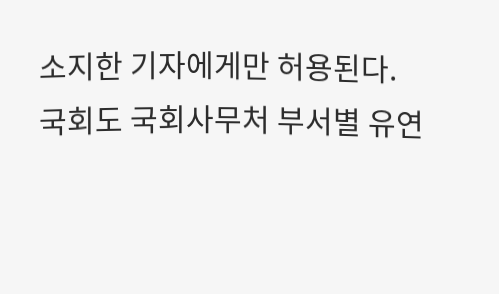소지한 기자에게만 허용된다.
국회도 국회사무처 부서별 유연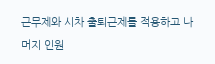근무제와 시차 출퇴근제를 적용하고 나머지 인원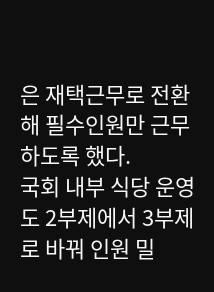은 재택근무로 전환해 필수인원만 근무하도록 했다.
국회 내부 식당 운영도 2부제에서 3부제로 바꿔 인원 밀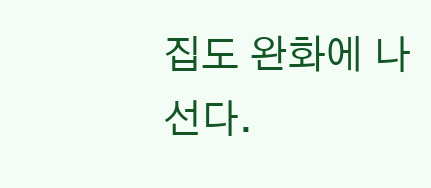집도 완화에 나선다.